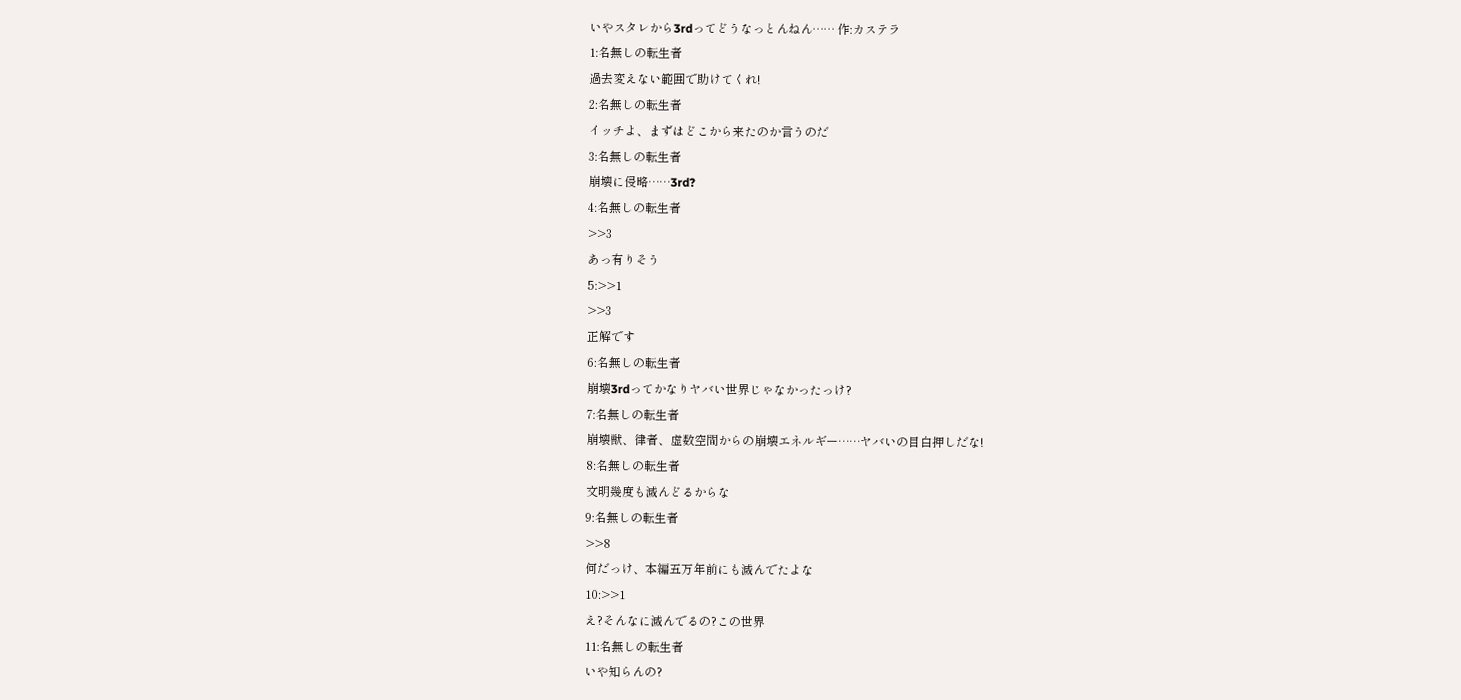いやスタレから3rdってどうなっとんねん…… 作:カステラ
1:名無しの転生者
過去変えない範囲で助けてくれ!
2:名無しの転生者
イッチよ、まずはどこから来たのか言うのだ
3:名無しの転生者
崩壊に侵略……3rd?
4:名無しの転生者
>>3
あっ有りそう
5:>>1
>>3
正解です
6:名無しの転生者
崩壊3rdってかなりヤバい世界じゃなかったっけ?
7:名無しの転生者
崩壊獣、律者、虚数空間からの崩壊エネルギー……ヤバいの目白押しだな!
8:名無しの転生者
文明幾度も滅んどるからな
9:名無しの転生者
>>8
何だっけ、本編五万年前にも滅んでたよな
10:>>1
え?そんなに滅んでるの?この世界
11:名無しの転生者
いや知らんの?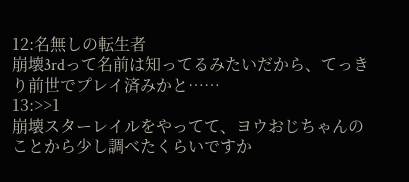12:名無しの転生者
崩壊3rdって名前は知ってるみたいだから、てっきり前世でプレイ済みかと……
13:>>1
崩壊スターレイルをやってて、ヨウおじちゃんのことから少し調べたくらいですか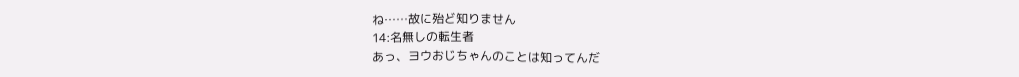ね……故に殆ど知りません
14:名無しの転生者
あっ、ヨウおじちゃんのことは知ってんだ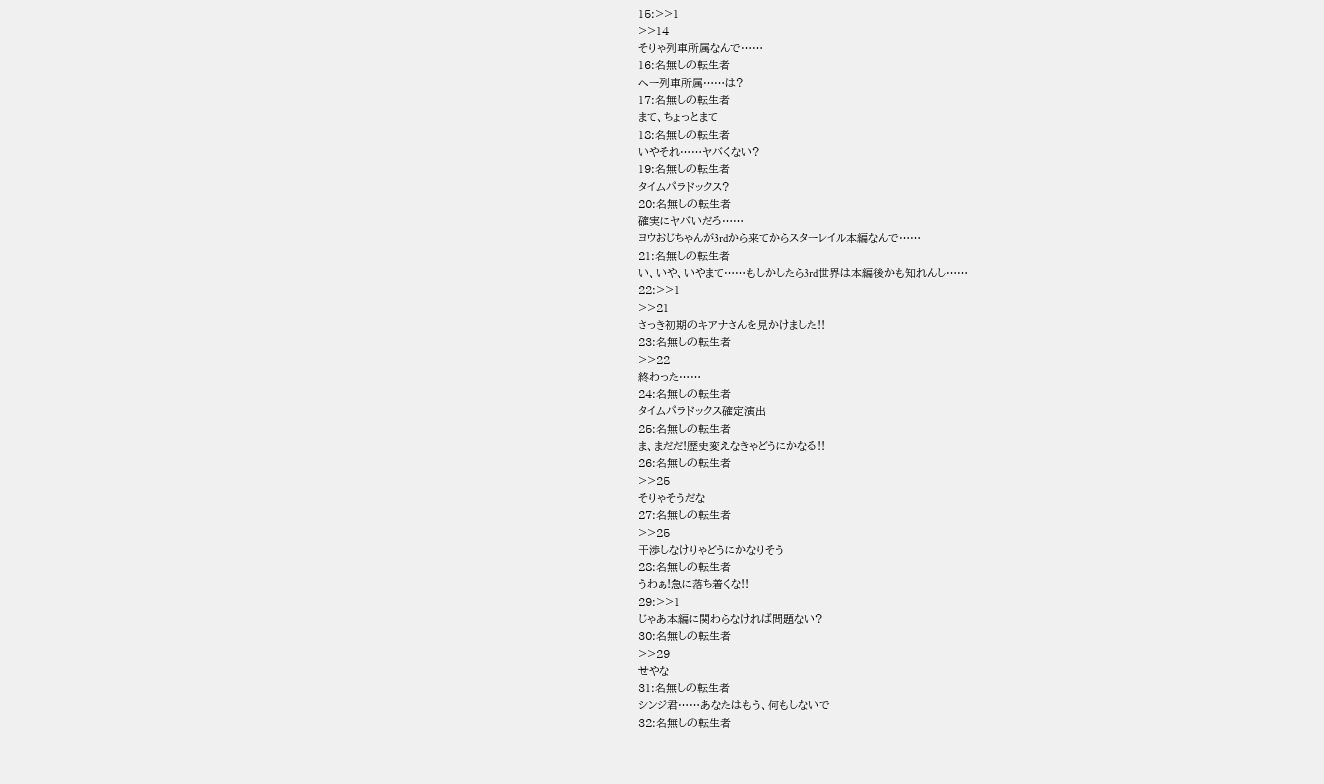15:>>1
>>14
そりゃ列車所属なんで……
16:名無しの転生者
へー列車所属……は?
17:名無しの転生者
まて、ちょっとまて
18:名無しの転生者
いやそれ……ヤバくない?
19:名無しの転生者
タイムパラドックス?
20:名無しの転生者
確実にヤバいだろ……
ヨウおじちゃんが3rdから来てからスターレイル本編なんで……
21:名無しの転生者
い、いや、いやまて……もしかしたら3rd世界は本編後かも知れんし……
22:>>1
>>21
さっき初期のキアナさんを見かけました!!
23:名無しの転生者
>>22
終わった……
24:名無しの転生者
タイムパラドックス確定演出
25:名無しの転生者
ま、まだだ!歴史変えなきゃどうにかなる!!
26:名無しの転生者
>>25
そりゃそうだな
27:名無しの転生者
>>25
干渉しなけりゃどうにかなりそう
28:名無しの転生者
うわぁ!急に落ち着くな!!
29:>>1
じゃあ本編に関わらなければ問題ない?
30:名無しの転生者
>>29
せやな
31:名無しの転生者
シンジ君……あなたはもう、何もしないで
32:名無しの転生者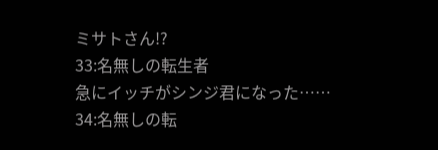ミサトさん!?
33:名無しの転生者
急にイッチがシンジ君になった……
34:名無しの転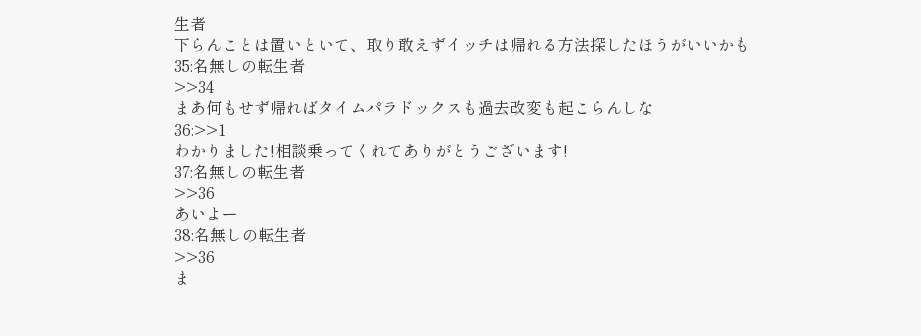生者
下らんことは置いといて、取り敢えずイッチは帰れる方法探したほうがいいかも
35:名無しの転生者
>>34
まあ何もせず帰ればタイムパラドックスも過去改変も起こらんしな
36:>>1
わかりました!相談乗ってくれてありがとうございます!
37:名無しの転生者
>>36
あいよー
38:名無しの転生者
>>36
ま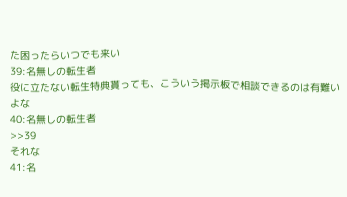た困ったらいつでも来い
39:名無しの転生者
役に立たない転生特典貰っても、こういう掲示板で相談できるのは有難いよな
40:名無しの転生者
>>39
それな
41:名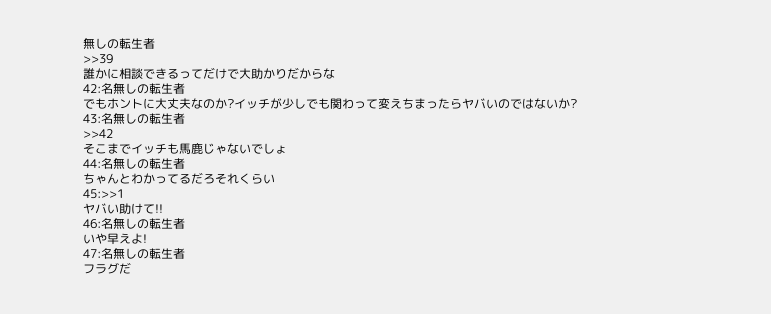無しの転生者
>>39
誰かに相談できるってだけで大助かりだからな
42:名無しの転生者
でもホントに大丈夫なのか?イッチが少しでも関わって変えちまったらヤバいのではないか?
43:名無しの転生者
>>42
そこまでイッチも馬鹿じゃないでしょ
44:名無しの転生者
ちゃんとわかってるだろそれくらい
45:>>1
ヤバい助けて!!
46:名無しの転生者
いや早えよ!
47:名無しの転生者
フラグだ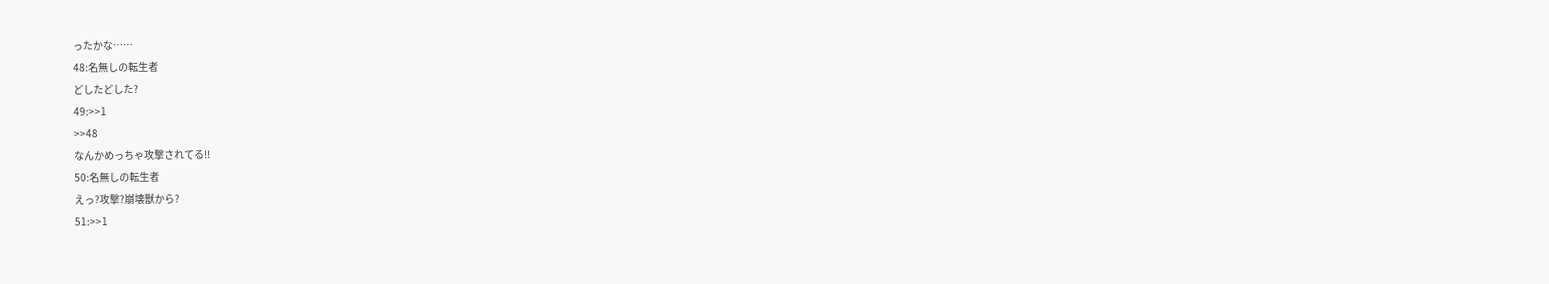ったかな……
48:名無しの転生者
どしたどした?
49:>>1
>>48
なんかめっちゃ攻撃されてる!!
50:名無しの転生者
えっ?攻撃?崩壊獣から?
51:>>1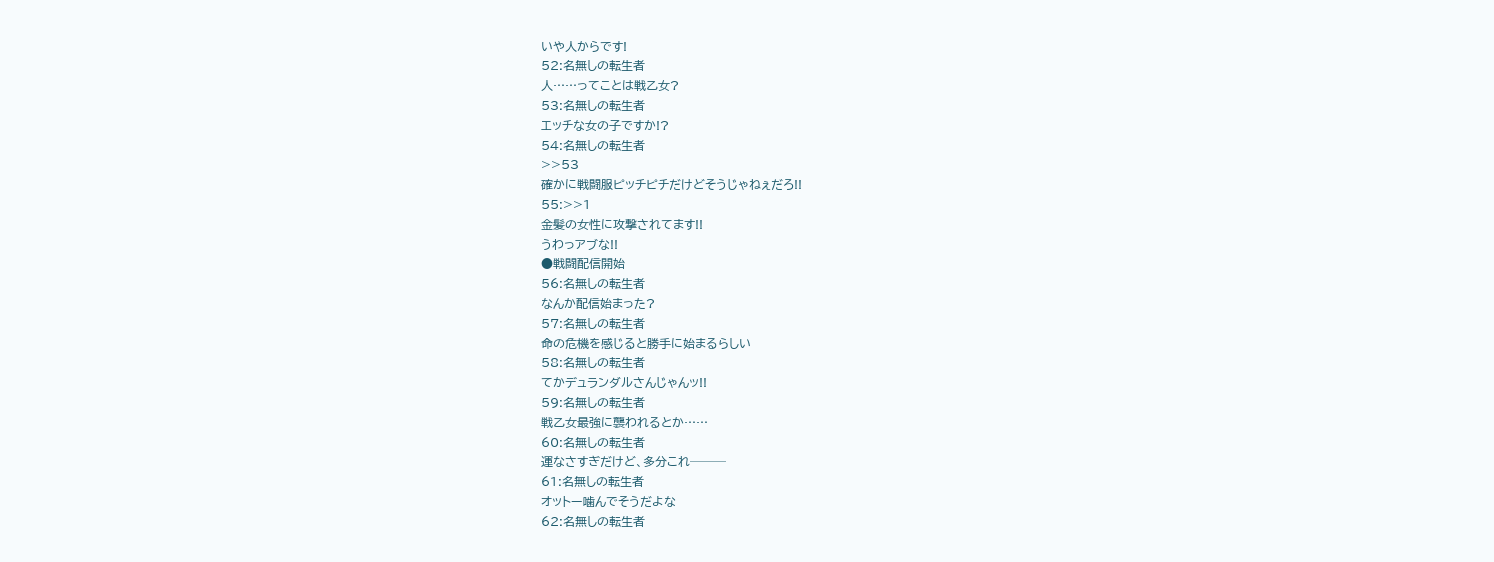いや人からです!
52:名無しの転生者
人……ってことは戦乙女?
53:名無しの転生者
エッチな女の子ですか!?
54:名無しの転生者
>>53
確かに戦闘服ピッチピチだけどそうじゃねぇだろ!!
55:>>1
金髪の女性に攻撃されてます!!
うわっアブな!!
●戦闘配信開始
56:名無しの転生者
なんか配信始まった?
57:名無しの転生者
命の危機を感じると勝手に始まるらしい
58:名無しの転生者
てかデュランダルさんじゃんッ!!
59:名無しの転生者
戦乙女最強に襲われるとか……
60:名無しの転生者
運なさすぎだけど、多分これ───
61:名無しの転生者
オットー噛んでそうだよな
62:名無しの転生者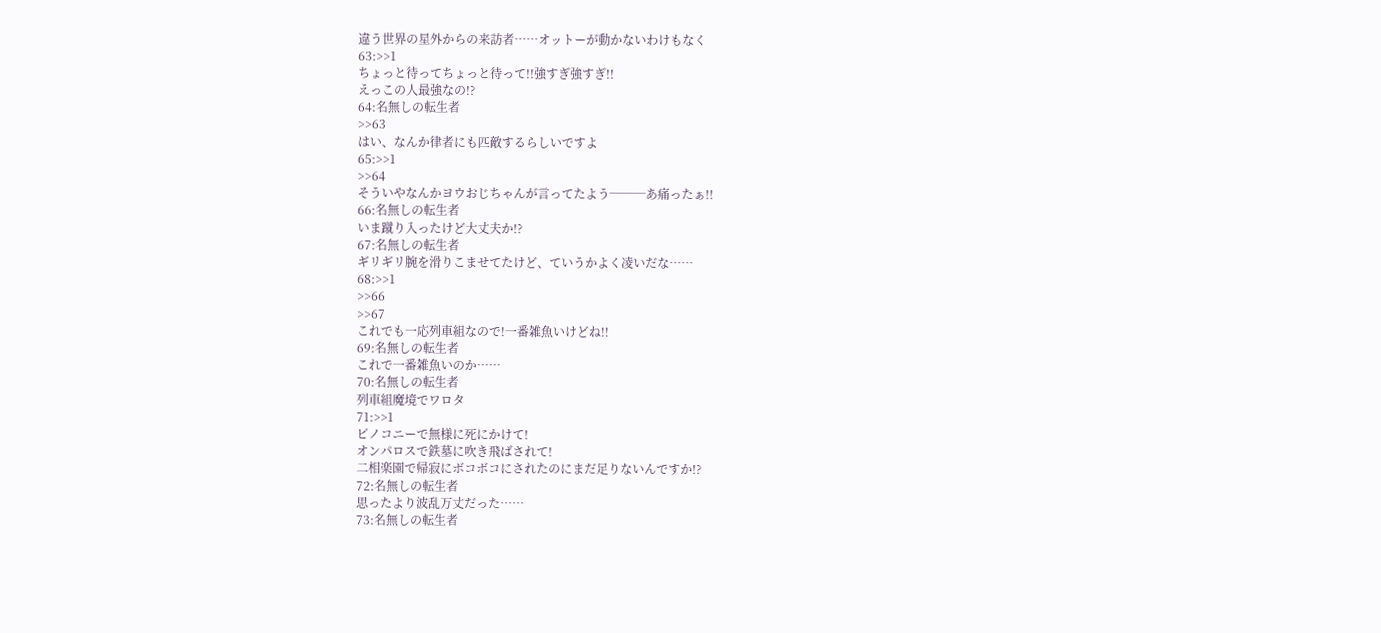違う世界の星外からの来訪者……オットーが動かないわけもなく
63:>>1
ちょっと待ってちょっと待って!!強すぎ強すぎ!!
えっこの人最強なの!?
64:名無しの転生者
>>63
はい、なんか律者にも匹敵するらしいですよ
65:>>1
>>64
そういやなんかヨウおじちゃんが言ってたよう───あ痛ったぁ!!
66:名無しの転生者
いま蹴り入ったけど大丈夫か!?
67:名無しの転生者
ギリギリ腕を滑りこませてたけど、ていうかよく凌いだな……
68:>>1
>>66
>>67
これでも一応列車組なので!一番雑魚いけどね!!
69:名無しの転生者
これで一番雑魚いのか……
70:名無しの転生者
列車組魔境でワロタ
71:>>1
ピノコニーで無様に死にかけて!
オンパロスで鉄墓に吹き飛ばされて!
二相楽園で帰寂にボコボコにされたのにまだ足りないんですか!?
72:名無しの転生者
思ったより波乱万丈だった……
73:名無しの転生者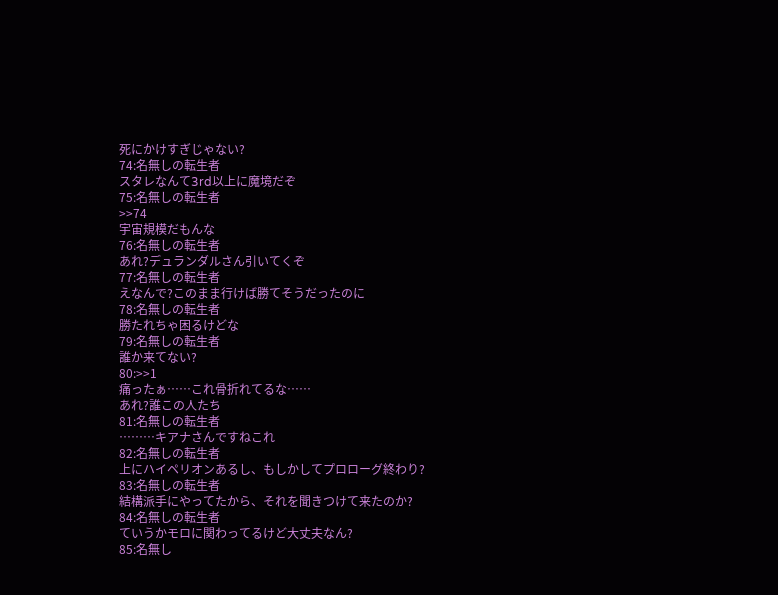死にかけすぎじゃない?
74:名無しの転生者
スタレなんて3rd以上に魔境だぞ
75:名無しの転生者
>>74
宇宙規模だもんな
76:名無しの転生者
あれ?デュランダルさん引いてくぞ
77:名無しの転生者
えなんで?このまま行けば勝てそうだったのに
78:名無しの転生者
勝たれちゃ困るけどな
79:名無しの転生者
誰か来てない?
80:>>1
痛ったぁ……これ骨折れてるな……
あれ?誰この人たち
81:名無しの転生者
………キアナさんですねこれ
82:名無しの転生者
上にハイペリオンあるし、もしかしてプロローグ終わり?
83:名無しの転生者
結構派手にやってたから、それを聞きつけて来たのか?
84:名無しの転生者
ていうかモロに関わってるけど大丈夫なん?
85:名無し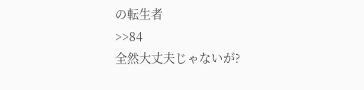の転生者
>>84
全然大丈夫じゃないが?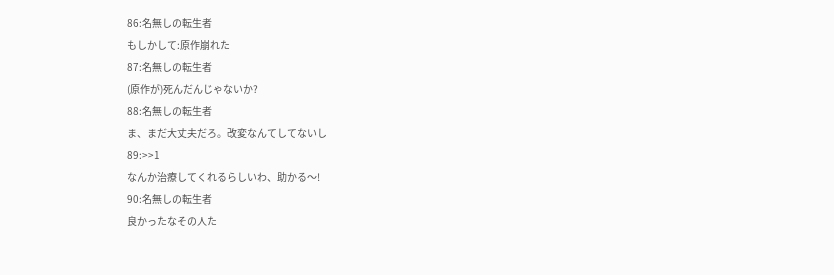86:名無しの転生者
もしかして:原作崩れた
87:名無しの転生者
(原作が)死んだんじゃないか?
88:名無しの転生者
ま、まだ大丈夫だろ。改変なんてしてないし
89:>>1
なんか治療してくれるらしいわ、助かる〜!
90:名無しの転生者
良かったなその人た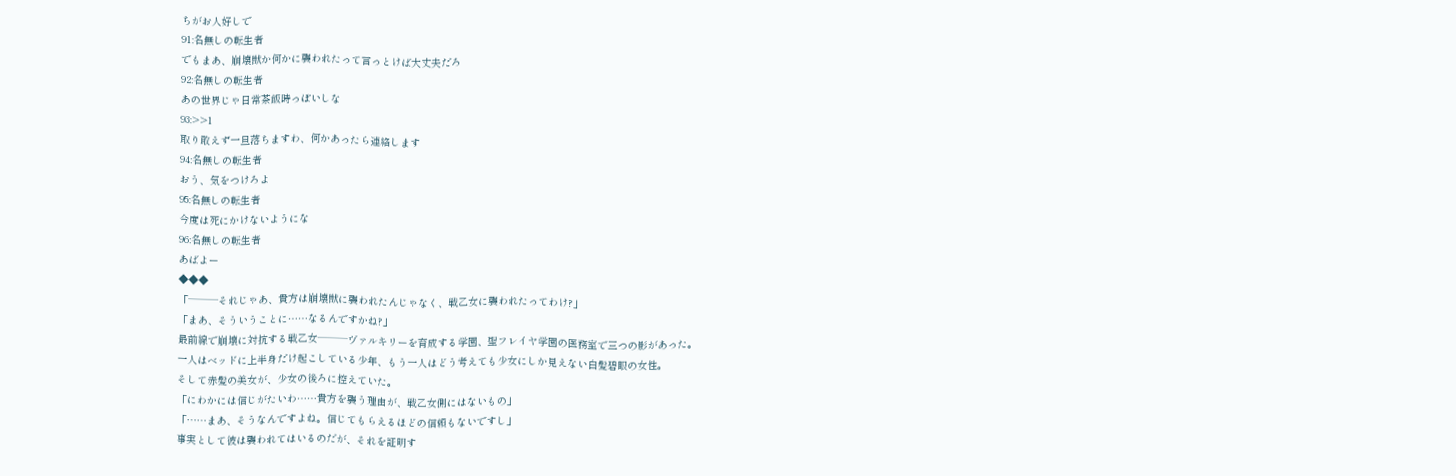ちがお人好しで
91:名無しの転生者
でもまあ、崩壊獣か何かに襲われたって言っとけば大丈夫だろ
92:名無しの転生者
あの世界じゃ日常茶飯時っぽいしな
93:>>1
取り敢えず一旦落ちますわ、何かあったら連絡します
94:名無しの転生者
おう、気をつけろよ
95:名無しの転生者
今度は死にかけないようにな
96:名無しの転生者
あばよー
◆◆◆
「───それじゃあ、貴方は崩壊獣に襲われたんじゃなく、戦乙女に襲われたってわけ?」
「まあ、そういうことに……なるんですかね?」
最前線で崩壊に対抗する戦乙女───ヴァルキリーを育成する学園、聖フレイヤ学園の医務室で三つの影があった。
一人はベッドに上半身だけ起こしている少年、もう一人はどう考えても少女にしか見えない白髪碧眼の女性。
そして赤髪の美女が、少女の後ろに控えていた。
「にわかには信じがたいわ……貴方を襲う理由が、戦乙女側にはないもの」
「……まあ、そうなんですよね。信じてもらえるほどの信頼もないですし」
事実として彼は襲われてはいるのだが、それを証明す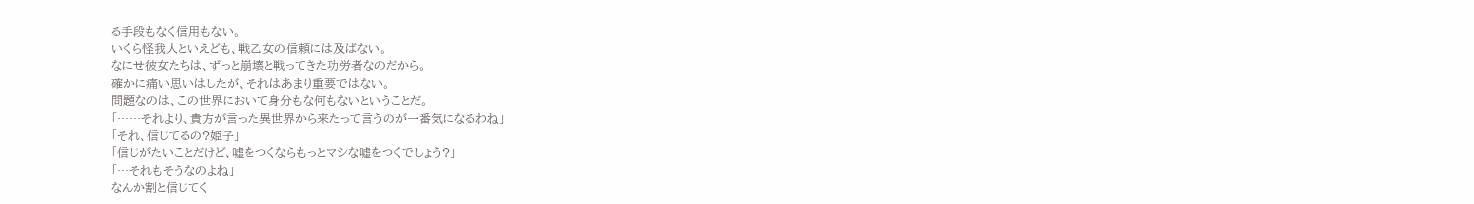る手段もなく信用もない。
いくら怪我人といえども、戦乙女の信頼には及ばない。
なにせ彼女たちは、ずっと崩壊と戦ってきた功労者なのだから。
確かに痛い思いはしたが、それはあまり重要ではない。
問題なのは、この世界において身分もな何もないということだ。
「……それより、貴方が言った異世界から来たって言うのが一番気になるわね」
「それ、信じてるの?姫子」
「信じがたいことだけど、嘘をつくならもっとマシな嘘をつくでしょう?」
「…それもそうなのよね」
なんか割と信じてく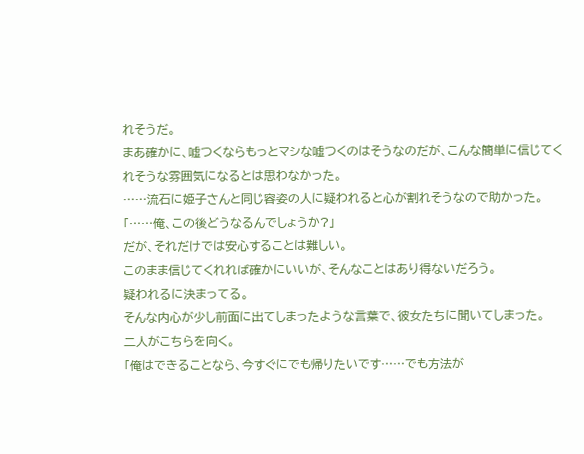れそうだ。
まあ確かに、嘘つくならもっとマシな嘘つくのはそうなのだが、こんな簡単に信じてくれそうな雰囲気になるとは思わなかった。
……流石に姫子さんと同じ容姿の人に疑われると心が割れそうなので助かった。
「……俺、この後どうなるんでしょうか?」
だが、それだけでは安心することは難しい。
このまま信じてくれれば確かにいいが、そんなことはあり得ないだろう。
疑われるに決まってる。
そんな内心が少し前面に出てしまったような言葉で、彼女たちに聞いてしまった。
二人がこちらを向く。
「俺はできることなら、今すぐにでも帰りたいです……でも方法が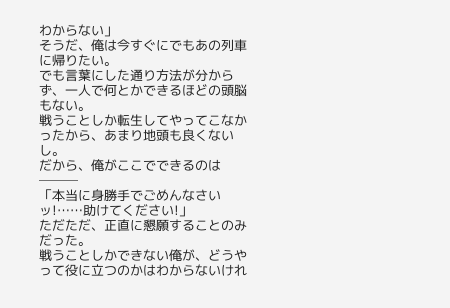わからない」
そうだ、俺は今すぐにでもあの列車に帰りたい。
でも言葉にした通り方法が分からず、一人で何とかできるほどの頭脳もない。
戦うことしか転生してやってこなかったから、あまり地頭も良くないし。
だから、俺がここでできるのは───
「本当に身勝手でごめんなさいッ!……助けてください!」
ただただ、正直に懇願することのみだった。
戦うことしかできない俺が、どうやって役に立つのかはわからないけれ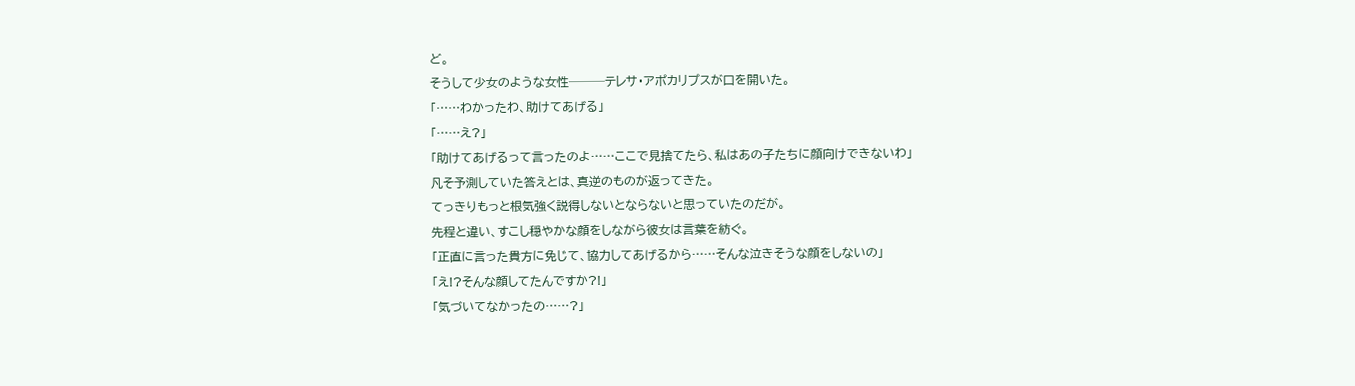ど。
そうして少女のような女性───テレサ・アポカリプスが口を開いた。
「……わかったわ、助けてあげる」
「……え?」
「助けてあげるって言ったのよ……ここで見捨てたら、私はあの子たちに顔向けできないわ」
凡そ予測していた答えとは、真逆のものが返ってきた。
てっきりもっと根気強く説得しないとならないと思っていたのだが。
先程と違い、すこし穏やかな顔をしながら彼女は言葉を紡ぐ。
「正直に言った貴方に免じて、協力してあげるから……そんな泣きそうな顔をしないの」
「え!?そんな顔してたんですか?!」
「気づいてなかったの……?」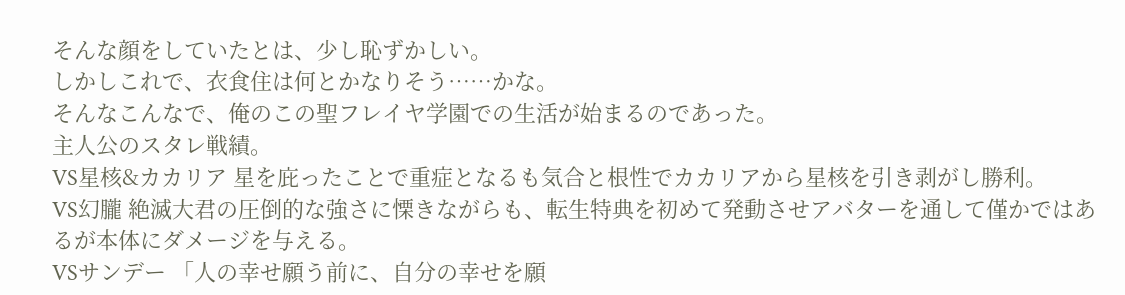そんな顔をしていたとは、少し恥ずかしい。
しかしこれで、衣食住は何とかなりそう……かな。
そんなこんなで、俺のこの聖フレイヤ学園での生活が始まるのであった。
主人公のスタレ戦績。
VS星核&カカリア 星を庇ったことで重症となるも気合と根性でカカリアから星核を引き剥がし勝利。
VS幻朧 絶滅大君の圧倒的な強さに慄きながらも、転生特典を初めて発動させアバターを通して僅かではあるが本体にダメージを与える。
VSサンデー 「人の幸せ願う前に、自分の幸せを願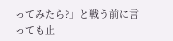ってみたら?」と戦う前に言っても止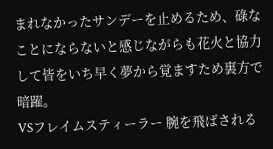まれなかったサンデーを止めるため、碌なことにならないと感じながらも花火と協力して皆をいち早く夢から覚ますため裏方で暗躍。
VSフレイムスティーラー 腕を飛ばされる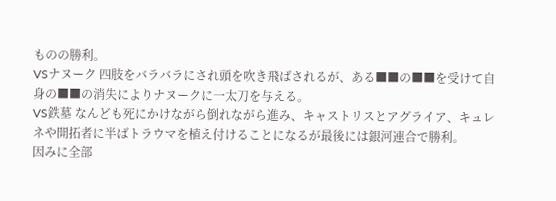ものの勝利。
VSナヌーク 四肢をバラバラにされ頭を吹き飛ばされるが、ある■■の■■を受けて自身の■■の消失によりナヌークに一太刀を与える。
VS鉄墓 なんども死にかけながら倒れながら進み、キャストリスとアグライア、キュレネや開拓者に半ばトラウマを植え付けることになるが最後には銀河連合で勝利。
因みに全部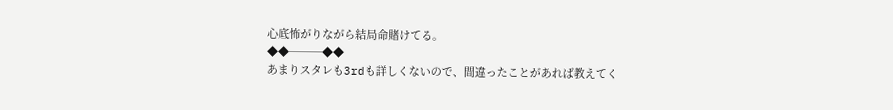心底怖がりながら結局命賭けてる。
◆◆───◆◆
あまりスタレも3rdも詳しくないので、間違ったことがあれば教えてく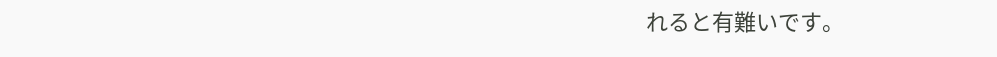れると有難いです。